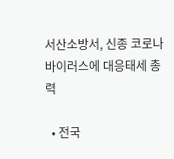서산소방서, 신종 코로나바이러스에 대응태세 총력

  • 전국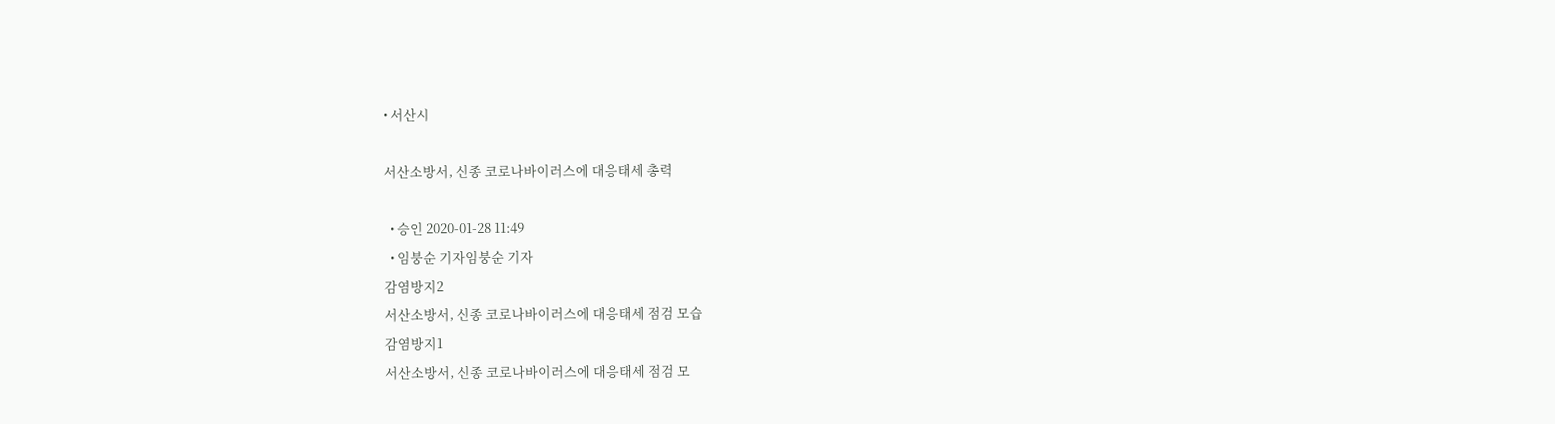• 서산시

서산소방서, 신종 코로나바이러스에 대응태세 총력

  • 승인 2020-01-28 11:49
  • 임붕순 기자임붕순 기자
감염방지2
서산소방서, 신종 코로나바이러스에 대응태세 점검 모습
감염방지1
서산소방서, 신종 코로나바이러스에 대응태세 점검 모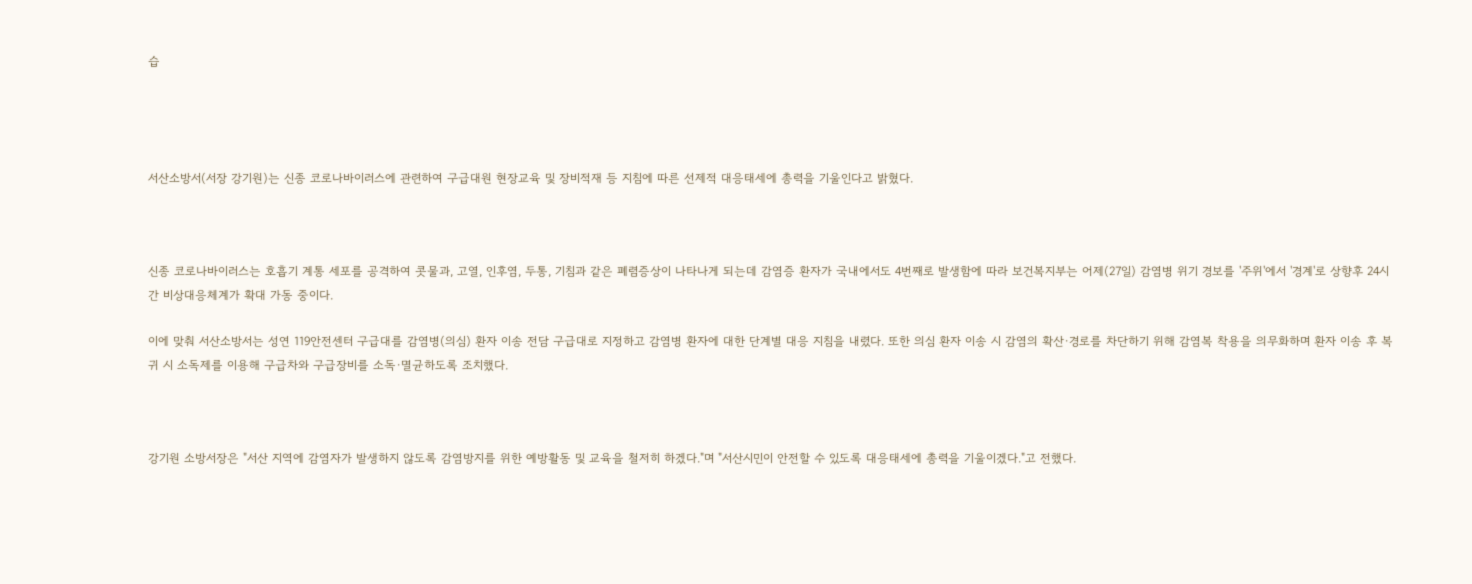습




서산소방서(서장 강기원)는 신종 코로나바이러스에 관련하여 구급대원 현장교육 및 장비적재 등 지침에 따른 선제적 대응태세에 총력을 기울인다고 밝혔다.



신종 코로나바이러스는 호흡기 계통 세포를 공격하여 콧물과, 고열, 인후염, 두통, 기침과 같은 폐렴증상이 나타나게 되는데 감염증 환자가 국내에서도 4번째로 발생함에 따라 보건복지부는 어제(27일) 감염병 위기 경보를 '주위'에서 '경계'로 상향후 24시간 비상대응체계가 확대 가동 중이다.

이에 맞춰 서산소방서는 성연 119안전센터 구급대를 감염병(의심) 환자 이송 전담 구급대로 지정하고 감염병 환자에 대한 단계별 대응 지침을 내렸다. 또한 의심 환자 이송 시 감염의 확산·경로를 차단하기 위해 감염복 착용을 의무화하며 환자 이송 후 복귀 시 소독제를 이용해 구급차와 구급장비를 소독·멸균하도록 조치했다.



강기원 소방서장은 "서산 지역에 감염자가 발생하지 않도록 감염방지를 위한 예방활동 및 교육을 철저히 하겠다."며 "서산시민이 안전할 수 있도록 대응태세에 총력을 기울이겠다."고 전했다.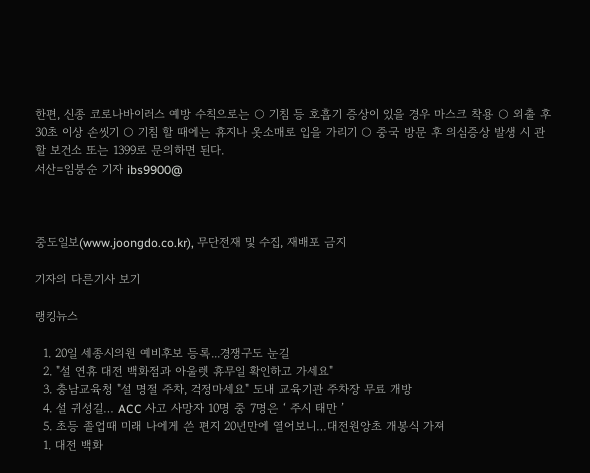한편, 신종 코로나바이러스 예방 수칙으로는 ○ 기침 등 호흡기 증상이 있을 경우 마스크 착용 ○ 외출 후 30초 이상 손씻기 ○ 기침 할 때에는 휴지나 옷소매로 입을 가리기 ○ 중국 방문 후 의심증상 발생 시 관할 보건소 또는 1399로 문의하면 된다.
서산=임붕순 기자 ibs9900@



중도일보(www.joongdo.co.kr), 무단전재 및 수집, 재배포 금지

기자의 다른기사 보기

랭킹뉴스

  1. 20일 세종시의원 예비후보 등록...경쟁구도 눈길
  2. "설 연휴 대전 백화점과 아울렛 휴무일 확인하고 가세요"
  3. 충남교육청 "설 명절 주차, 걱정마세요" 도내 교육기관 주차장 무료 개방
  4. 설 귀성길… ACC 사고 사망자 10명 중 7명은 ‘ 주시 태만 ’
  5. 초등 졸업때 미래 나에게 쓴 편지 20년만에 열어보니…대전원앙초 개봉식 가져
  1. 대전 백화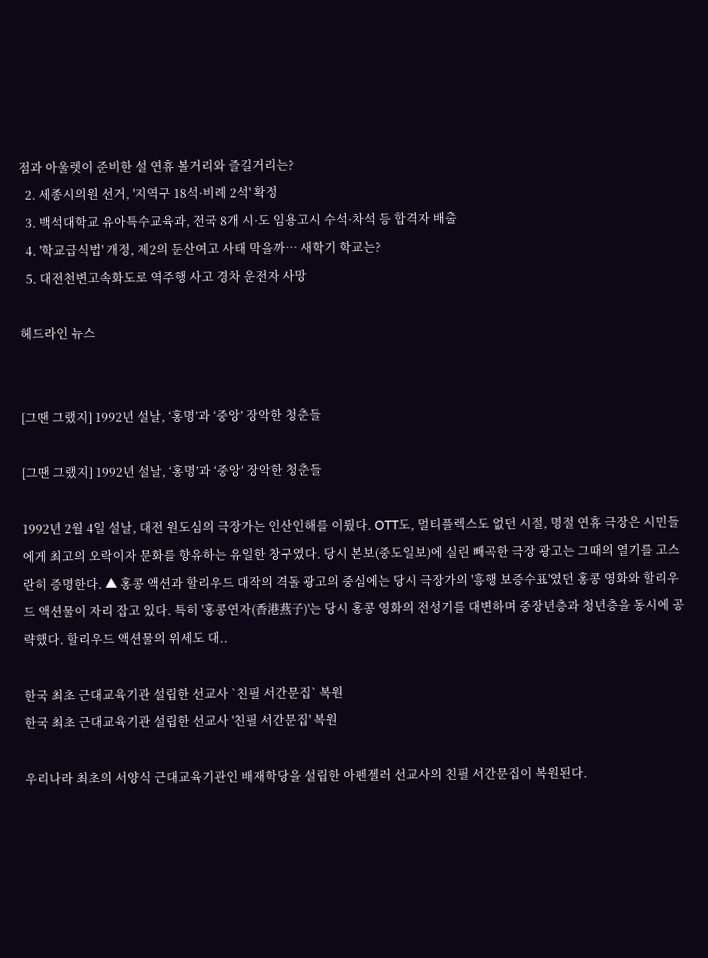점과 아울렛이 준비한 설 연휴 볼거리와 즐길거리는?
  2. 세종시의원 선거, '지역구 18석·비례 2석' 확정
  3. 백석대학교 유아특수교육과, 전국 8개 시·도 임용고시 수석·차석 등 합격자 배출
  4. '학교급식법' 개정, 제2의 둔산여고 사태 막을까… 새학기 학교는?
  5. 대전천변고속화도로 역주행 사고 경차 운전자 사망

헤드라인 뉴스


[그땐 그랬지] 1992년 설날, ‘홍명’과 ‘중앙’ 장악한 청춘들

[그땐 그랬지] 1992년 설날, ‘홍명’과 ‘중앙’ 장악한 청춘들

1992년 2월 4일 설날, 대전 원도심의 극장가는 인산인해를 이뤘다. OTT도, 멀티플렉스도 없던 시절, 명절 연휴 극장은 시민들에게 최고의 오락이자 문화를 향유하는 유일한 창구였다. 당시 본보(중도일보)에 실린 빼곡한 극장 광고는 그때의 열기를 고스란히 증명한다. ▲ 홍콩 액션과 할리우드 대작의 격돌 광고의 중심에는 당시 극장가의 '흥행 보증수표'였던 홍콩 영화와 할리우드 액션물이 자리 잡고 있다. 특히 '홍콩연자(香港燕子)'는 당시 홍콩 영화의 전성기를 대변하며 중장년층과 청년층을 동시에 공략했다. 할리우드 액션물의 위세도 대..

한국 최초 근대교육기관 설립한 선교사 `친필 서간문집` 복원
한국 최초 근대교육기관 설립한 선교사 '친필 서간문집' 복원

우리나라 최초의 서양식 근대교육기관인 배재학당을 설립한 아펜젤러 선교사의 친필 서간문집이 복원된다.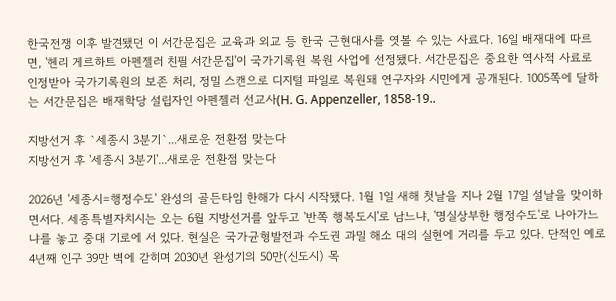한국전쟁 이후 발견됐던 이 서간문집은 교육과 외교 등 한국 근현대사를 엿볼 수 있는 사료다. 16일 배재대에 따르면, '헨리 게르하트 아펜젤러 친필 서간문집'이 국가기록원 복원 사업에 선정됐다. 서간문집은 중요한 역사적 사료로 인정받아 국가기록원의 보존 처리, 정밀 스캔으로 디지털 파일로 복원돼 연구자와 시민에게 공개된다. 1005쪽에 달하는 서간문집은 배재학당 설립자인 아펜젤러 선교사(H. G. Appenzeller, 1858-19..

지방선거 후 `세종시 3분기`...새로운 전환점 맞는다
지방선거 후 '세종시 3분기'...새로운 전환점 맞는다

2026년 '세종시=행정수도' 완성의 골든타임 한해가 다시 시작됐다. 1월 1일 새해 첫날을 지나 2월 17일 설날을 맞이하면서다. 세종특별자치시는 오는 6월 지방선거를 앞두고 '반쪽 행복도시'로 남느냐, '명실상부한 행정수도'로 나아가느냐를 놓고 중대 기로에 서 있다. 현실은 국가균형발전과 수도권 과밀 해소 대의 실현에 거리를 두고 있다. 단적인 예로 4년째 인구 39만 벽에 갇히며 2030년 완성기의 50만(신도시) 목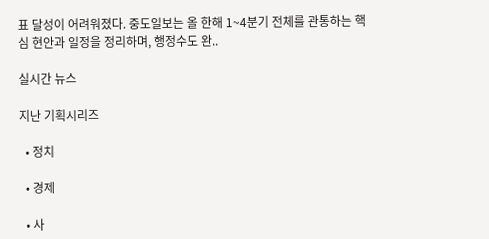표 달성이 어려워졌다. 중도일보는 올 한해 1~4분기 전체를 관통하는 핵심 현안과 일정을 정리하며, 행정수도 완..

실시간 뉴스

지난 기획시리즈

  • 정치

  • 경제

  • 사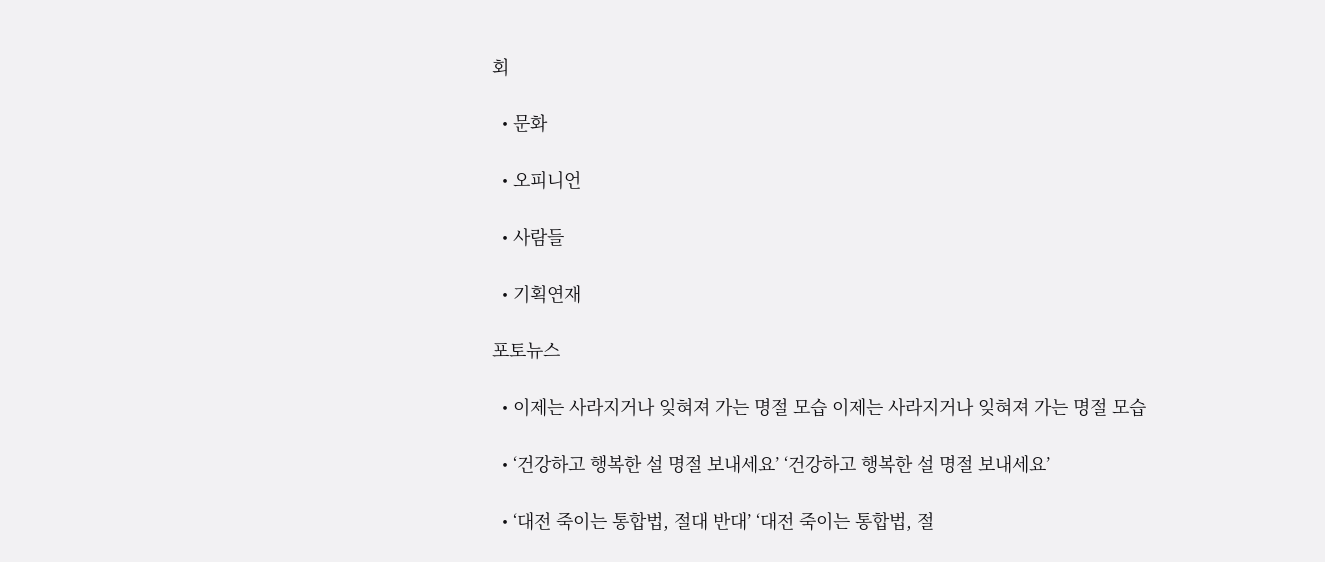회

  • 문화

  • 오피니언

  • 사람들

  • 기획연재

포토뉴스

  • 이제는 사라지거나 잊혀져 가는 명절 모습 이제는 사라지거나 잊혀져 가는 명절 모습

  • ‘건강하고 행복한 설 명절 보내세요’ ‘건강하고 행복한 설 명절 보내세요’

  • ‘대전 죽이는 통합법, 절대 반대’ ‘대전 죽이는 통합법, 절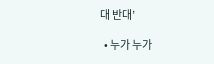대 반대’

  • 누가 누가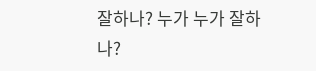잘하나? 누가 누가 잘하나?